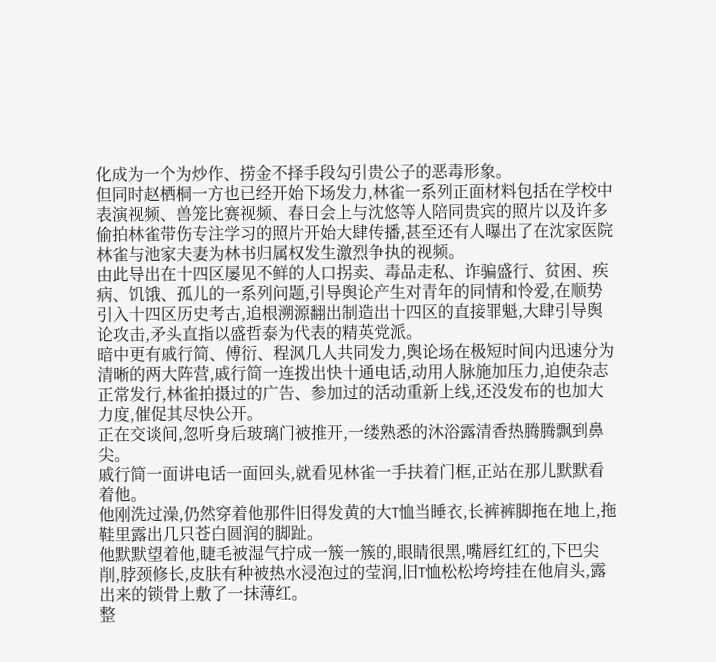化成为一个为炒作、捞金不择手段勾引贵公子的恶毒形象。
但同时赵栖桐一方也已经开始下场发力,林雀一系列正面材料包括在学校中表演视频、兽笼比赛视频、春日会上与沈悠等人陪同贵宾的照片以及许多偷拍林雀带伤专注学习的照片开始大肆传播,甚至还有人曝出了在沈家医院林雀与池家夫妻为林书归属权发生激烈争执的视频。
由此导出在十四区屡见不鲜的人口拐卖、毒品走私、诈骗盛行、贫困、疾病、饥饿、孤儿的一系列问题,引导舆论产生对青年的同情和怜爱,在顺势引入十四区历史考古,追根溯源翻出制造出十四区的直接罪魁,大肆引导舆论攻击,矛头直指以盛哲泰为代表的精英党派。
暗中更有戚行简、傅衍、程沨几人共同发力,舆论场在极短时间内迅速分为清晰的两大阵营,戚行简一连拨出快十通电话,动用人脉施加压力,迫使杂志正常发行,林雀拍摄过的广告、参加过的活动重新上线,还没发布的也加大力度,催促其尽快公开。
正在交谈间,忽听身后玻璃门被推开,一缕熟悉的沐浴露清香热腾腾飘到鼻尖。
戚行简一面讲电话一面回头,就看见林雀一手扶着门框,正站在那儿默默看着他。
他刚洗过澡,仍然穿着他那件旧得发黄的大T恤当睡衣,长裤裤脚拖在地上,拖鞋里露出几只苍白圆润的脚趾。
他默默望着他,睫毛被湿气拧成一簇一簇的,眼睛很黑,嘴唇红红的,下巴尖削,脖颈修长,皮肤有种被热水浸泡过的莹润,旧T恤松松垮垮挂在他肩头,露出来的锁骨上敷了一抹薄红。
整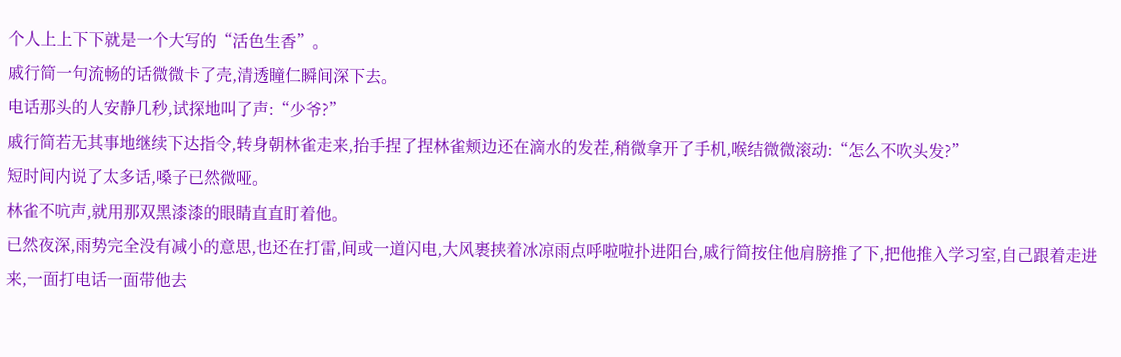个人上上下下就是一个大写的“活色生香”。
戚行简一句流畅的话微微卡了壳,清透瞳仁瞬间深下去。
电话那头的人安静几秒,试探地叫了声:“少爷?”
戚行简若无其事地继续下达指令,转身朝林雀走来,抬手捏了捏林雀颊边还在滴水的发茬,稍微拿开了手机,喉结微微滚动:“怎么不吹头发?”
短时间内说了太多话,嗓子已然微哑。
林雀不吭声,就用那双黑漆漆的眼睛直直盯着他。
已然夜深,雨势完全没有减小的意思,也还在打雷,间或一道闪电,大风裹挟着冰凉雨点呼啦啦扑进阳台,戚行简按住他肩膀推了下,把他推入学习室,自己跟着走进来,一面打电话一面带他去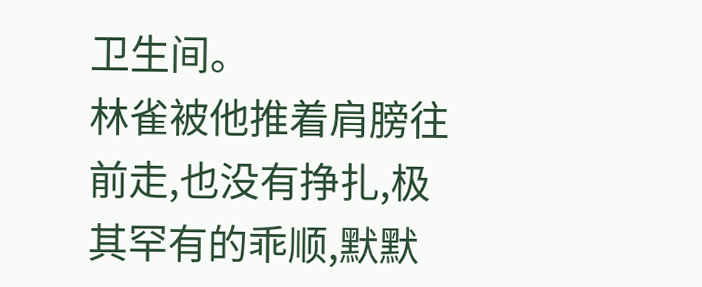卫生间。
林雀被他推着肩膀往前走,也没有挣扎,极其罕有的乖顺,默默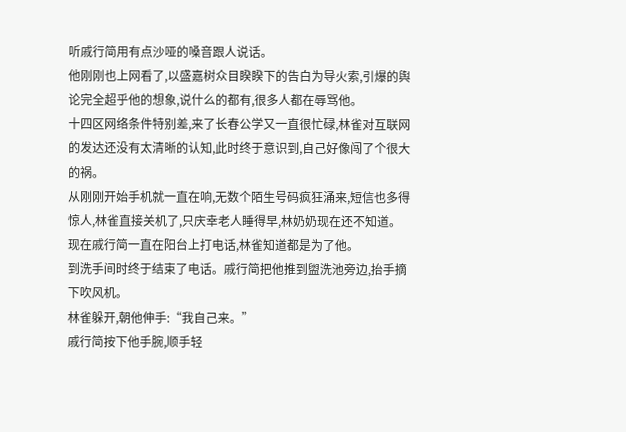听戚行简用有点沙哑的嗓音跟人说话。
他刚刚也上网看了,以盛嘉树众目睽睽下的告白为导火索,引爆的舆论完全超乎他的想象,说什么的都有,很多人都在辱骂他。
十四区网络条件特别差,来了长春公学又一直很忙碌,林雀对互联网的发达还没有太清晰的认知,此时终于意识到,自己好像闯了个很大的祸。
从刚刚开始手机就一直在响,无数个陌生号码疯狂涌来,短信也多得惊人,林雀直接关机了,只庆幸老人睡得早,林奶奶现在还不知道。
现在戚行简一直在阳台上打电话,林雀知道都是为了他。
到洗手间时终于结束了电话。戚行简把他推到盥洗池旁边,抬手摘下吹风机。
林雀躲开,朝他伸手:“我自己来。”
戚行简按下他手腕,顺手轻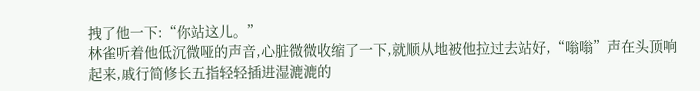拽了他一下:“你站这儿。”
林雀听着他低沉微哑的声音,心脏微微收缩了一下,就顺从地被他拉过去站好,“嗡嗡”声在头顶响起来,戚行简修长五指轻轻插进湿漉漉的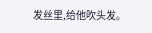发丝里,给他吹头发。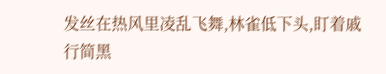发丝在热风里凌乱飞舞,林雀低下头,盯着戚行简黑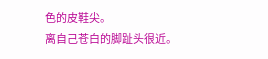色的皮鞋尖。
离自己苍白的脚趾头很近。